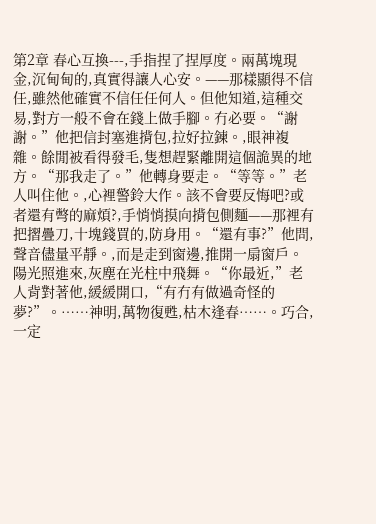第2章 春心互換---,手指捏了捏厚度。兩萬塊現金,沉甸甸的,真實得讓人心安。——那樣顯得不信任,雖然他確實不信任任何人。但他知道,這種交易,對方一般不會在錢上做手腳。冇必要。“謝謝。”他把信封塞進揹包,拉好拉鍊。,眼神複雜。餘閒被看得發毛,隻想趕緊離開這個詭異的地方。“那我走了。”他轉身要走。“等等。”老人叫住他。,心裡警鈴大作。該不會要反悔吧?或者還有彆的麻煩?,手悄悄摸向揹包側麵——那裡有把摺疊刀,十塊錢買的,防身用。“還有事?”他問,聲音儘量平靜。,而是走到窗邊,推開一扇窗戶。陽光照進來,灰塵在光柱中飛舞。“你最近,”老人背對著他,緩緩開口,“有冇有做過奇怪的夢?”。……神明,萬物復甦,枯木逢春……。巧合,一定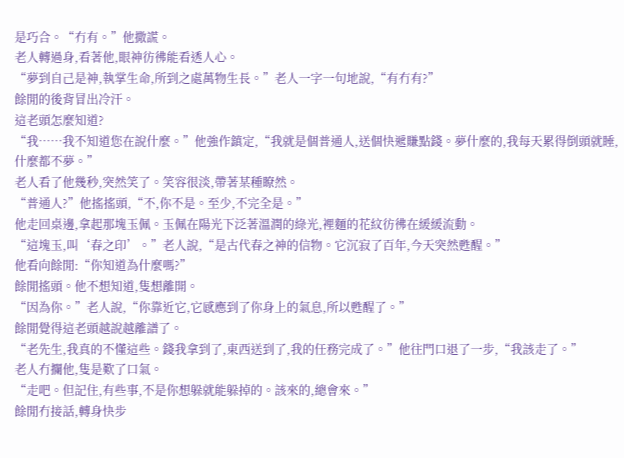是巧合。“冇有。”他撒謊。
老人轉過身,看著他,眼神彷彿能看透人心。
“夢到自己是神,執掌生命,所到之處萬物生長。”老人一字一句地說,“有冇有?”
餘閒的後背冒出冷汗。
這老頭怎麼知道?
“我……我不知道您在說什麼。”他強作鎮定,“我就是個普通人,送個快遞賺點錢。夢什麼的,我每天累得倒頭就睡,什麼都不夢。”
老人看了他幾秒,突然笑了。笑容很淡,帶著某種瞭然。
“普通人?”他搖搖頭,“不,你不是。至少,不完全是。”
他走回桌邊,拿起那塊玉佩。玉佩在陽光下泛著溫潤的綠光,裡麵的花紋彷彿在緩緩流動。
“這塊玉,叫‘春之印’。”老人說,“是古代春之神的信物。它沉寂了百年,今天突然甦醒。”
他看向餘閒:“你知道為什麼嗎?”
餘閒搖頭。他不想知道,隻想離開。
“因為你。”老人說,“你靠近它,它感應到了你身上的氣息,所以甦醒了。”
餘閒覺得這老頭越說越離譜了。
“老先生,我真的不懂這些。錢我拿到了,東西送到了,我的任務完成了。”他往門口退了一步,“我該走了。”
老人冇攔他,隻是歎了口氣。
“走吧。但記住,有些事,不是你想躲就能躲掉的。該來的,總會來。”
餘閒冇接話,轉身快步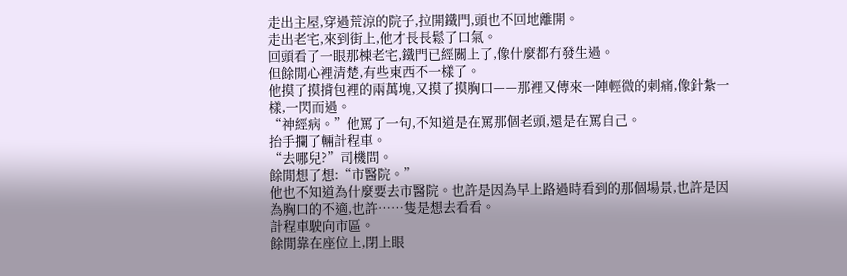走出主屋,穿過荒涼的院子,拉開鐵門,頭也不回地離開。
走出老宅,來到街上,他才長長鬆了口氣。
回頭看了一眼那棟老宅,鐵門已經關上了,像什麼都冇發生過。
但餘閒心裡清楚,有些東西不一樣了。
他摸了摸揹包裡的兩萬塊,又摸了摸胸口——那裡又傳來一陣輕微的刺痛,像針紮一樣,一閃而過。
“神經病。”他罵了一句,不知道是在罵那個老頭,還是在罵自己。
抬手攔了輛計程車。
“去哪兒?”司機問。
餘閒想了想:“市醫院。”
他也不知道為什麼要去市醫院。也許是因為早上路過時看到的那個場景,也許是因為胸口的不適,也許……隻是想去看看。
計程車駛向市區。
餘閒靠在座位上,閉上眼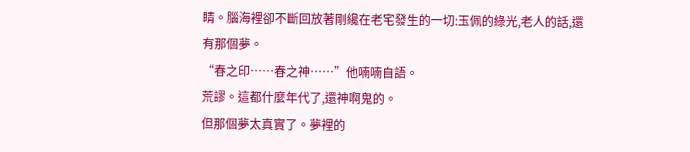睛。腦海裡卻不斷回放著剛纔在老宅發生的一切:玉佩的綠光,老人的話,還有那個夢。
“春之印……春之神……”他喃喃自語。
荒謬。這都什麼年代了,還神啊鬼的。
但那個夢太真實了。夢裡的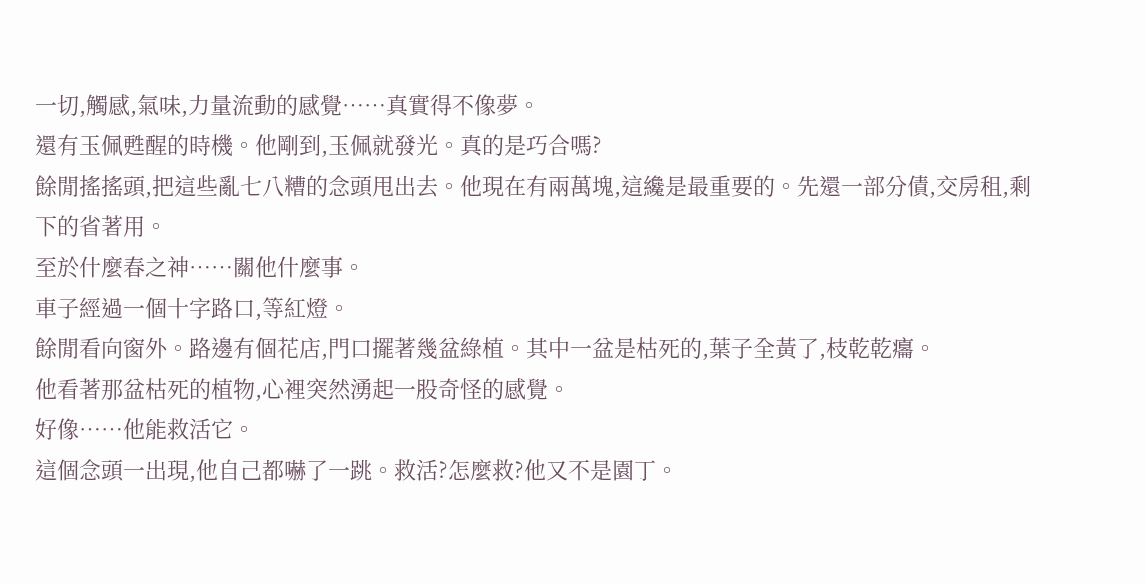一切,觸感,氣味,力量流動的感覺……真實得不像夢。
還有玉佩甦醒的時機。他剛到,玉佩就發光。真的是巧合嗎?
餘閒搖搖頭,把這些亂七八糟的念頭甩出去。他現在有兩萬塊,這纔是最重要的。先還一部分債,交房租,剩下的省著用。
至於什麼春之神……關他什麼事。
車子經過一個十字路口,等紅燈。
餘閒看向窗外。路邊有個花店,門口擺著幾盆綠植。其中一盆是枯死的,葉子全黃了,枝乾乾癟。
他看著那盆枯死的植物,心裡突然湧起一股奇怪的感覺。
好像……他能救活它。
這個念頭一出現,他自己都嚇了一跳。救活?怎麼救?他又不是園丁。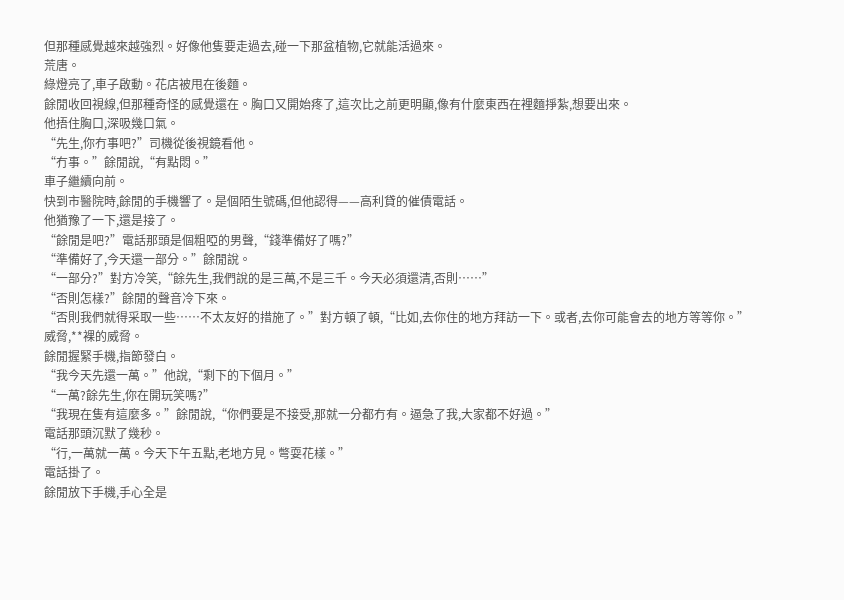但那種感覺越來越強烈。好像他隻要走過去,碰一下那盆植物,它就能活過來。
荒唐。
綠燈亮了,車子啟動。花店被甩在後麵。
餘閒收回視線,但那種奇怪的感覺還在。胸口又開始疼了,這次比之前更明顯,像有什麼東西在裡麵掙紮,想要出來。
他捂住胸口,深吸幾口氣。
“先生,你冇事吧?”司機從後視鏡看他。
“冇事。”餘閒說,“有點悶。”
車子繼續向前。
快到市醫院時,餘閒的手機響了。是個陌生號碼,但他認得——高利貸的催債電話。
他猶豫了一下,還是接了。
“餘閒是吧?”電話那頭是個粗啞的男聲,“錢準備好了嗎?”
“準備好了,今天還一部分。”餘閒說。
“一部分?”對方冷笑,“餘先生,我們說的是三萬,不是三千。今天必須還清,否則……”
“否則怎樣?”餘閒的聲音冷下來。
“否則我們就得采取一些……不太友好的措施了。”對方頓了頓,“比如,去你住的地方拜訪一下。或者,去你可能會去的地方等等你。”
威脅,**裸的威脅。
餘閒握緊手機,指節發白。
“我今天先還一萬。”他說,“剩下的下個月。”
“一萬?餘先生,你在開玩笑嗎?”
“我現在隻有這麼多。”餘閒說,“你們要是不接受,那就一分都冇有。逼急了我,大家都不好過。”
電話那頭沉默了幾秒。
“行,一萬就一萬。今天下午五點,老地方見。彆耍花樣。”
電話掛了。
餘閒放下手機,手心全是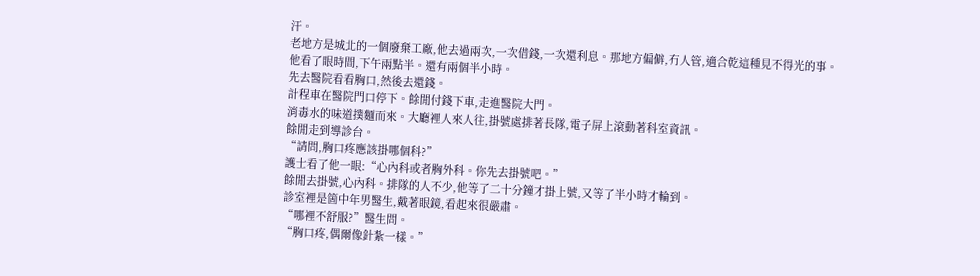汗。
老地方是城北的一個廢棄工廠,他去過兩次,一次借錢,一次還利息。那地方偏僻,冇人管,適合乾這種見不得光的事。
他看了眼時間,下午兩點半。還有兩個半小時。
先去醫院看看胸口,然後去還錢。
計程車在醫院門口停下。餘閒付錢下車,走進醫院大門。
消毒水的味道撲麵而來。大廳裡人來人往,掛號處排著長隊,電子屏上滾動著科室資訊。
餘閒走到導診台。
“請問,胸口疼應該掛哪個科?”
護士看了他一眼:“心內科或者胸外科。你先去掛號吧。”
餘閒去掛號,心內科。排隊的人不少,他等了二十分鐘才掛上號,又等了半小時才輪到。
診室裡是箇中年男醫生,戴著眼鏡,看起來很嚴肅。
“哪裡不舒服?”醫生問。
“胸口疼,偶爾像針紮一樣。”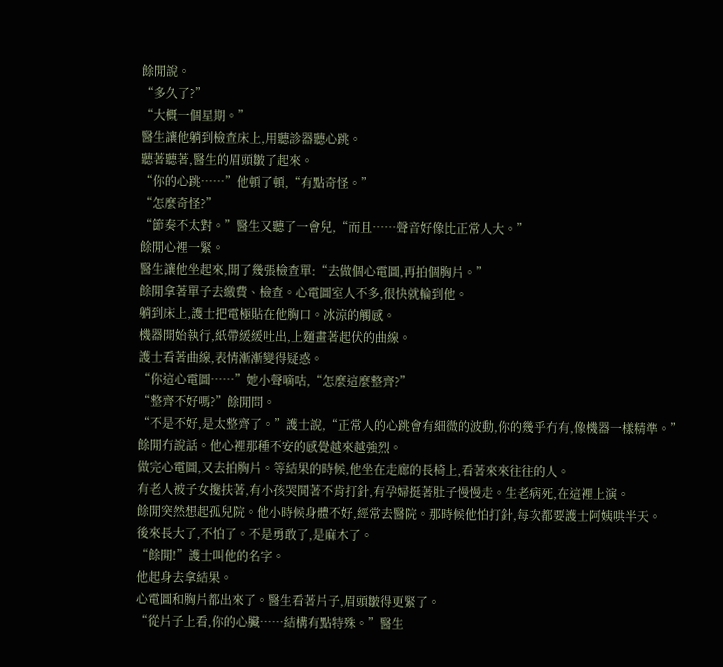餘閒說。
“多久了?”
“大概一個星期。”
醫生讓他躺到檢查床上,用聽診器聽心跳。
聽著聽著,醫生的眉頭皺了起來。
“你的心跳……”他頓了頓,“有點奇怪。”
“怎麼奇怪?”
“節奏不太對。”醫生又聽了一會兒,“而且……聲音好像比正常人大。”
餘閒心裡一緊。
醫生讓他坐起來,開了幾張檢查單:“去做個心電圖,再拍個胸片。”
餘閒拿著單子去繳費、檢查。心電圖室人不多,很快就輪到他。
躺到床上,護士把電極貼在他胸口。冰涼的觸感。
機器開始執行,紙帶緩緩吐出,上麵畫著起伏的曲線。
護士看著曲線,表情漸漸變得疑惑。
“你這心電圖……”她小聲嘀咕,“怎麼這麼整齊?”
“整齊不好嗎?”餘閒問。
“不是不好,是太整齊了。”護士說,“正常人的心跳會有細微的波動,你的幾乎冇有,像機器一樣精準。”
餘閒冇說話。他心裡那種不安的感覺越來越強烈。
做完心電圖,又去拍胸片。等結果的時候,他坐在走廊的長椅上,看著來來往往的人。
有老人被子女攙扶著,有小孩哭鬨著不肯打針,有孕婦挺著肚子慢慢走。生老病死,在這裡上演。
餘閒突然想起孤兒院。他小時候身體不好,經常去醫院。那時候他怕打針,每次都要護士阿姨哄半天。
後來長大了,不怕了。不是勇敢了,是麻木了。
“餘閒!”護士叫他的名字。
他起身去拿結果。
心電圖和胸片都出來了。醫生看著片子,眉頭皺得更緊了。
“從片子上看,你的心臟……結構有點特殊。”醫生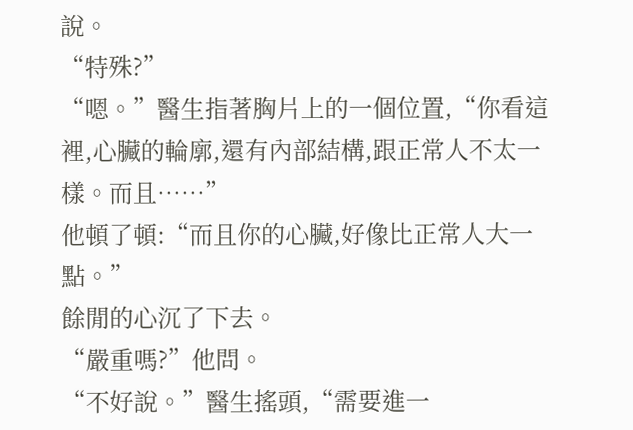說。
“特殊?”
“嗯。”醫生指著胸片上的一個位置,“你看這裡,心臟的輪廓,還有內部結構,跟正常人不太一樣。而且……”
他頓了頓:“而且你的心臟,好像比正常人大一點。”
餘閒的心沉了下去。
“嚴重嗎?”他問。
“不好說。”醫生搖頭,“需要進一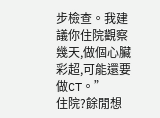步檢查。我建議你住院觀察幾天,做個心臟彩超,可能還要做CT。”
住院?餘閒想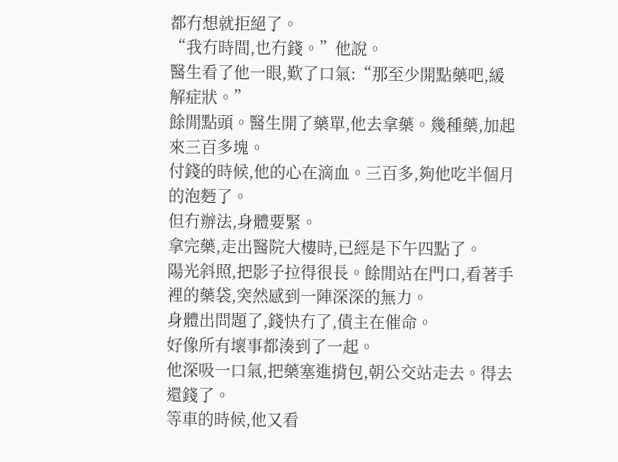都冇想就拒絕了。
“我冇時間,也冇錢。”他說。
醫生看了他一眼,歎了口氣:“那至少開點藥吧,緩解症狀。”
餘閒點頭。醫生開了藥單,他去拿藥。幾種藥,加起來三百多塊。
付錢的時候,他的心在滴血。三百多,夠他吃半個月的泡麪了。
但冇辦法,身體要緊。
拿完藥,走出醫院大樓時,已經是下午四點了。
陽光斜照,把影子拉得很長。餘閒站在門口,看著手裡的藥袋,突然感到一陣深深的無力。
身體出問題了,錢快冇了,債主在催命。
好像所有壞事都湊到了一起。
他深吸一口氣,把藥塞進揹包,朝公交站走去。得去還錢了。
等車的時候,他又看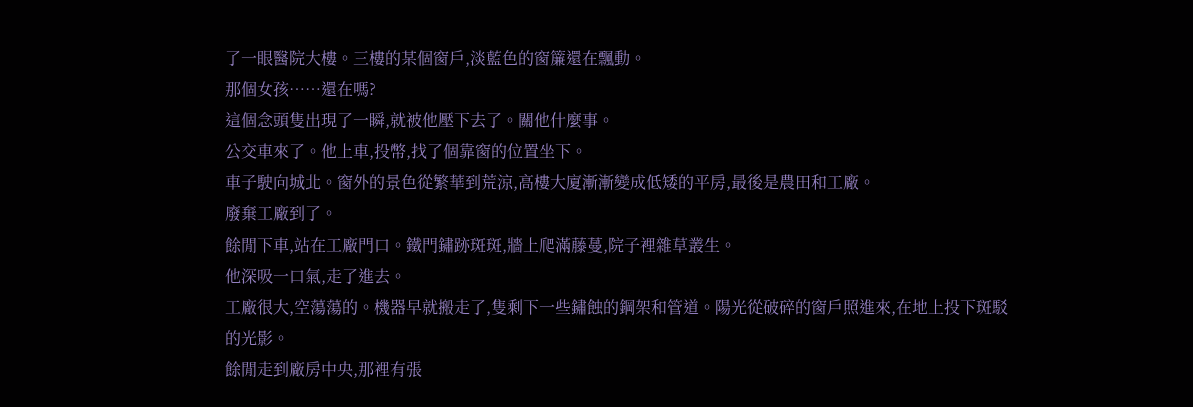了一眼醫院大樓。三樓的某個窗戶,淡藍色的窗簾還在飄動。
那個女孩……還在嗎?
這個念頭隻出現了一瞬,就被他壓下去了。關他什麼事。
公交車來了。他上車,投幣,找了個靠窗的位置坐下。
車子駛向城北。窗外的景色從繁華到荒涼,高樓大廈漸漸變成低矮的平房,最後是農田和工廠。
廢棄工廠到了。
餘閒下車,站在工廠門口。鐵門鏽跡斑斑,牆上爬滿藤蔓,院子裡雜草叢生。
他深吸一口氣,走了進去。
工廠很大,空蕩蕩的。機器早就搬走了,隻剩下一些鏽蝕的鋼架和管道。陽光從破碎的窗戶照進來,在地上投下斑駁的光影。
餘閒走到廠房中央,那裡有張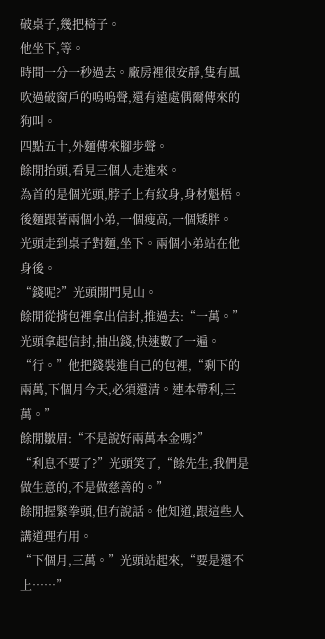破桌子,幾把椅子。
他坐下,等。
時間一分一秒過去。廠房裡很安靜,隻有風吹過破窗戶的嗚嗚聲,還有遠處偶爾傳來的狗叫。
四點五十,外麵傳來腳步聲。
餘閒抬頭,看見三個人走進來。
為首的是個光頭,脖子上有紋身,身材魁梧。後麵跟著兩個小弟,一個瘦高,一個矮胖。
光頭走到桌子對麵,坐下。兩個小弟站在他身後。
“錢呢?”光頭開門見山。
餘閒從揹包裡拿出信封,推過去:“一萬。”
光頭拿起信封,抽出錢,快速數了一遍。
“行。”他把錢裝進自己的包裡,“剩下的兩萬,下個月今天,必須還清。連本帶利,三萬。”
餘閒皺眉:“不是說好兩萬本金嗎?”
“利息不要了?”光頭笑了,“餘先生,我們是做生意的,不是做慈善的。”
餘閒握緊拳頭,但冇說話。他知道,跟這些人講道理冇用。
“下個月,三萬。”光頭站起來,“要是還不上……”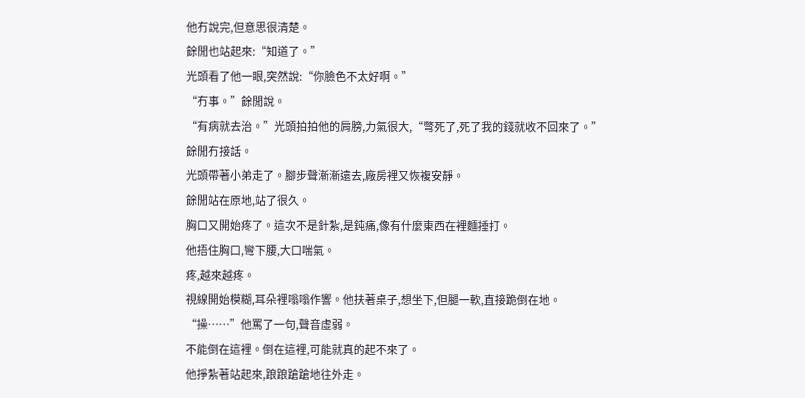他冇說完,但意思很清楚。
餘閒也站起來:“知道了。”
光頭看了他一眼,突然說:“你臉色不太好啊。”
“冇事。”餘閒說。
“有病就去治。”光頭拍拍他的肩膀,力氣很大,“彆死了,死了我的錢就收不回來了。”
餘閒冇接話。
光頭帶著小弟走了。腳步聲漸漸遠去,廠房裡又恢複安靜。
餘閒站在原地,站了很久。
胸口又開始疼了。這次不是針紮,是鈍痛,像有什麼東西在裡麵捶打。
他捂住胸口,彎下腰,大口喘氣。
疼,越來越疼。
視線開始模糊,耳朵裡嗡嗡作響。他扶著桌子,想坐下,但腿一軟,直接跪倒在地。
“操……”他罵了一句,聲音虛弱。
不能倒在這裡。倒在這裡,可能就真的起不來了。
他掙紮著站起來,踉踉蹌蹌地往外走。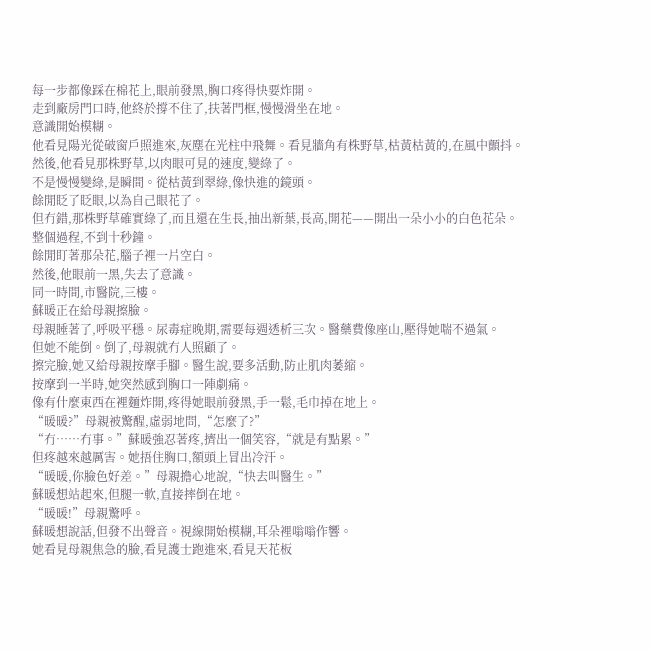每一步都像踩在棉花上,眼前發黑,胸口疼得快要炸開。
走到廠房門口時,他終於撐不住了,扶著門框,慢慢滑坐在地。
意識開始模糊。
他看見陽光從破窗戶照進來,灰塵在光柱中飛舞。看見牆角有株野草,枯黃枯黃的,在風中顫抖。
然後,他看見那株野草,以肉眼可見的速度,變綠了。
不是慢慢變綠,是瞬間。從枯黃到翠綠,像快進的鏡頭。
餘閒眨了眨眼,以為自己眼花了。
但冇錯,那株野草確實綠了,而且還在生長,抽出新葉,長高,開花——開出一朵小小的白色花朵。
整個過程,不到十秒鐘。
餘閒盯著那朵花,腦子裡一片空白。
然後,他眼前一黑,失去了意識。
同一時間,市醫院,三樓。
蘇暖正在給母親擦臉。
母親睡著了,呼吸平穩。尿毒症晚期,需要每週透析三次。醫藥費像座山,壓得她喘不過氣。
但她不能倒。倒了,母親就冇人照顧了。
擦完臉,她又給母親按摩手腳。醫生說,要多活動,防止肌肉萎縮。
按摩到一半時,她突然感到胸口一陣劇痛。
像有什麼東西在裡麵炸開,疼得她眼前發黑,手一鬆,毛巾掉在地上。
“暖暖?”母親被驚醒,虛弱地問,“怎麼了?”
“冇……冇事。”蘇暖強忍著疼,擠出一個笑容,“就是有點累。”
但疼越來越厲害。她捂住胸口,額頭上冒出冷汗。
“暖暖,你臉色好差。”母親擔心地說,“快去叫醫生。”
蘇暖想站起來,但腿一軟,直接摔倒在地。
“暖暖!”母親驚呼。
蘇暖想說話,但發不出聲音。視線開始模糊,耳朵裡嗡嗡作響。
她看見母親焦急的臉,看見護士跑進來,看見天花板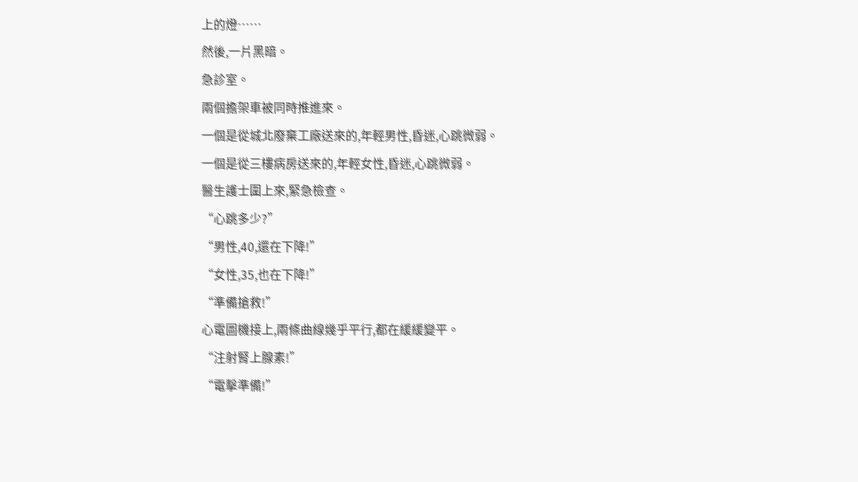上的燈……
然後,一片黑暗。
急診室。
兩個擔架車被同時推進來。
一個是從城北廢棄工廠送來的,年輕男性,昏迷,心跳微弱。
一個是從三樓病房送來的,年輕女性,昏迷,心跳微弱。
醫生護士圍上來,緊急檢查。
“心跳多少?”
“男性,40,還在下降!”
“女性,35,也在下降!”
“準備搶救!”
心電圖機接上,兩條曲線幾乎平行,都在緩緩變平。
“注射腎上腺素!”
“電擊準備!”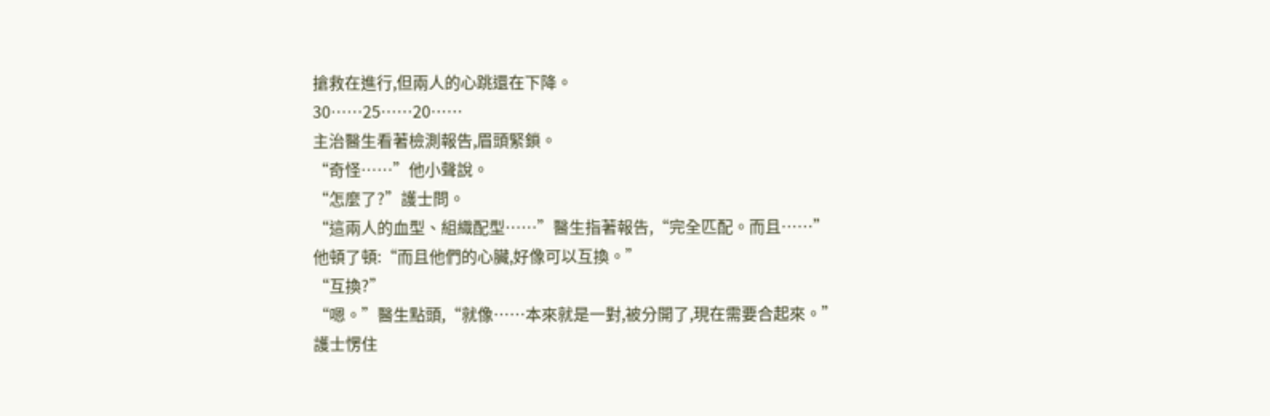搶救在進行,但兩人的心跳還在下降。
30……25……20……
主治醫生看著檢測報告,眉頭緊鎖。
“奇怪……”他小聲說。
“怎麼了?”護士問。
“這兩人的血型、組織配型……”醫生指著報告,“完全匹配。而且……”
他頓了頓:“而且他們的心臟,好像可以互換。”
“互換?”
“嗯。”醫生點頭,“就像……本來就是一對,被分開了,現在需要合起來。”
護士愣住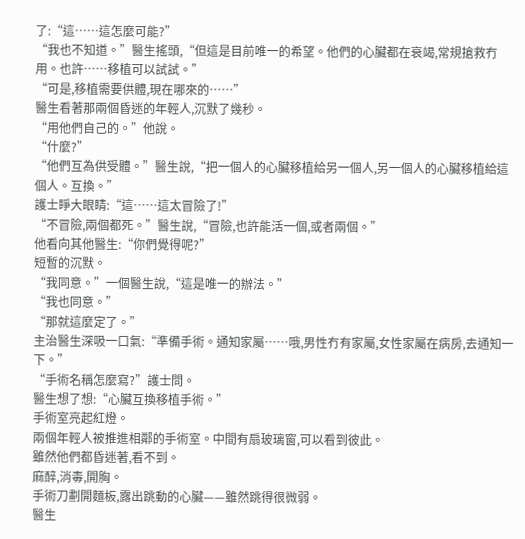了:“這……這怎麼可能?”
“我也不知道。”醫生搖頭,“但這是目前唯一的希望。他們的心臟都在衰竭,常規搶救冇用。也許……移植可以試試。”
“可是,移植需要供體,現在哪來的……”
醫生看著那兩個昏迷的年輕人,沉默了幾秒。
“用他們自己的。”他說。
“什麼?”
“他們互為供受體。”醫生說,“把一個人的心臟移植給另一個人,另一個人的心臟移植給這個人。互換。”
護士睜大眼睛:“這……這太冒險了!”
“不冒險,兩個都死。”醫生說,“冒險,也許能活一個,或者兩個。”
他看向其他醫生:“你們覺得呢?”
短暫的沉默。
“我同意。”一個醫生說,“這是唯一的辦法。”
“我也同意。”
“那就這麼定了。”
主治醫生深吸一口氣:“準備手術。通知家屬……哦,男性冇有家屬,女性家屬在病房,去通知一下。”
“手術名稱怎麼寫?”護士問。
醫生想了想:“心臟互換移植手術。”
手術室亮起紅燈。
兩個年輕人被推進相鄰的手術室。中間有扇玻璃窗,可以看到彼此。
雖然他們都昏迷著,看不到。
麻醉,消毒,開胸。
手術刀劃開麵板,露出跳動的心臟——雖然跳得很微弱。
醫生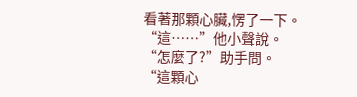看著那顆心臟,愣了一下。
“這……”他小聲說。
“怎麼了?”助手問。
“這顆心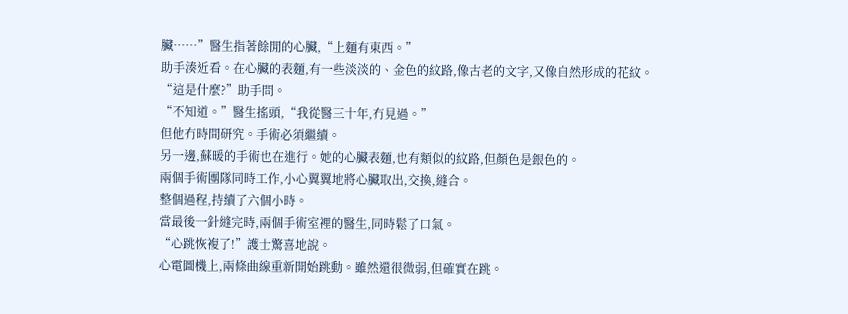臟……”醫生指著餘閒的心臟,“上麵有東西。”
助手湊近看。在心臟的表麵,有一些淡淡的、金色的紋路,像古老的文字,又像自然形成的花紋。
“這是什麼?”助手問。
“不知道。”醫生搖頭,“我從醫三十年,冇見過。”
但他冇時間研究。手術必須繼續。
另一邊,蘇暖的手術也在進行。她的心臟表麵,也有類似的紋路,但顏色是銀色的。
兩個手術團隊同時工作,小心翼翼地將心臟取出,交換,縫合。
整個過程,持續了六個小時。
當最後一針縫完時,兩個手術室裡的醫生,同時鬆了口氣。
“心跳恢複了!”護士驚喜地說。
心電圖機上,兩條曲線重新開始跳動。雖然還很微弱,但確實在跳。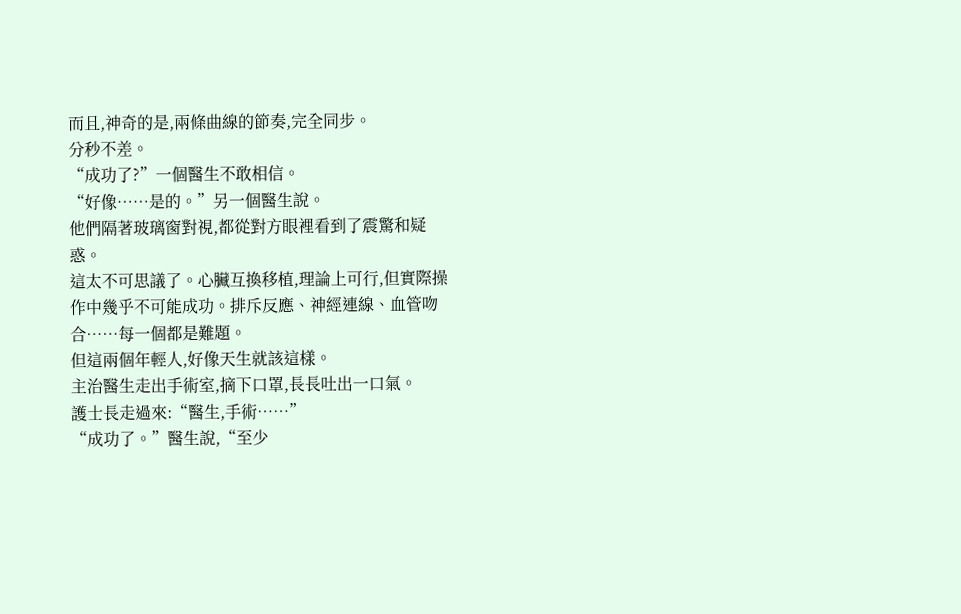而且,神奇的是,兩條曲線的節奏,完全同步。
分秒不差。
“成功了?”一個醫生不敢相信。
“好像……是的。”另一個醫生說。
他們隔著玻璃窗對視,都從對方眼裡看到了震驚和疑惑。
這太不可思議了。心臟互換移植,理論上可行,但實際操作中幾乎不可能成功。排斥反應、神經連線、血管吻合……每一個都是難題。
但這兩個年輕人,好像天生就該這樣。
主治醫生走出手術室,摘下口罩,長長吐出一口氣。
護士長走過來:“醫生,手術……”
“成功了。”醫生說,“至少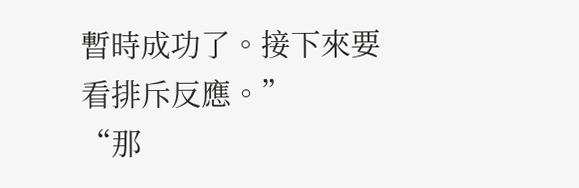暫時成功了。接下來要看排斥反應。”
“那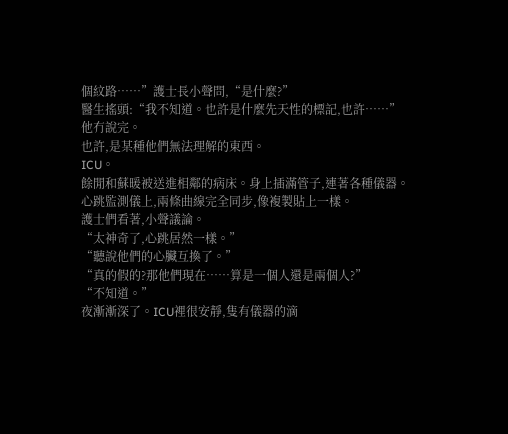個紋路……”護士長小聲問,“是什麼?”
醫生搖頭:“我不知道。也許是什麼先天性的標記,也許……”
他冇說完。
也許,是某種他們無法理解的東西。
ICU。
餘閒和蘇暖被送進相鄰的病床。身上插滿管子,連著各種儀器。
心跳監測儀上,兩條曲線完全同步,像複製貼上一樣。
護士們看著,小聲議論。
“太神奇了,心跳居然一樣。”
“聽說他們的心臟互換了。”
“真的假的?那他們現在……算是一個人還是兩個人?”
“不知道。”
夜漸漸深了。ICU裡很安靜,隻有儀器的滴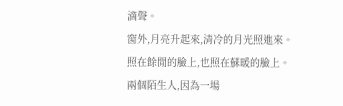滴聲。
窗外,月亮升起來,清冷的月光照進來。
照在餘閒的臉上,也照在蘇暖的臉上。
兩個陌生人,因為一場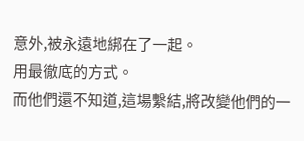意外,被永遠地綁在了一起。
用最徹底的方式。
而他們還不知道,這場繫結,將改變他們的一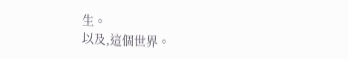生。
以及,這個世界。